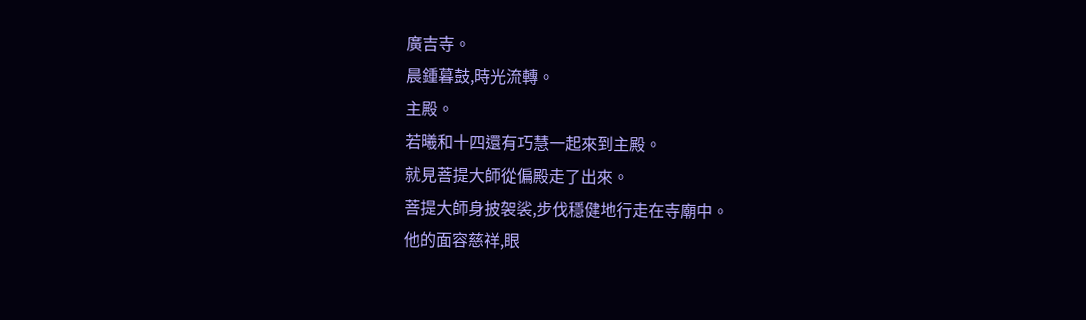廣吉寺。
晨鍾暮鼓,時光流轉。
主殿。
若曦和十四還有巧慧一起來到主殿。
就見菩提大師從偏殿走了出來。
菩提大師身披袈裟,步伐穩健地行走在寺廟中。
他的面容慈祥,眼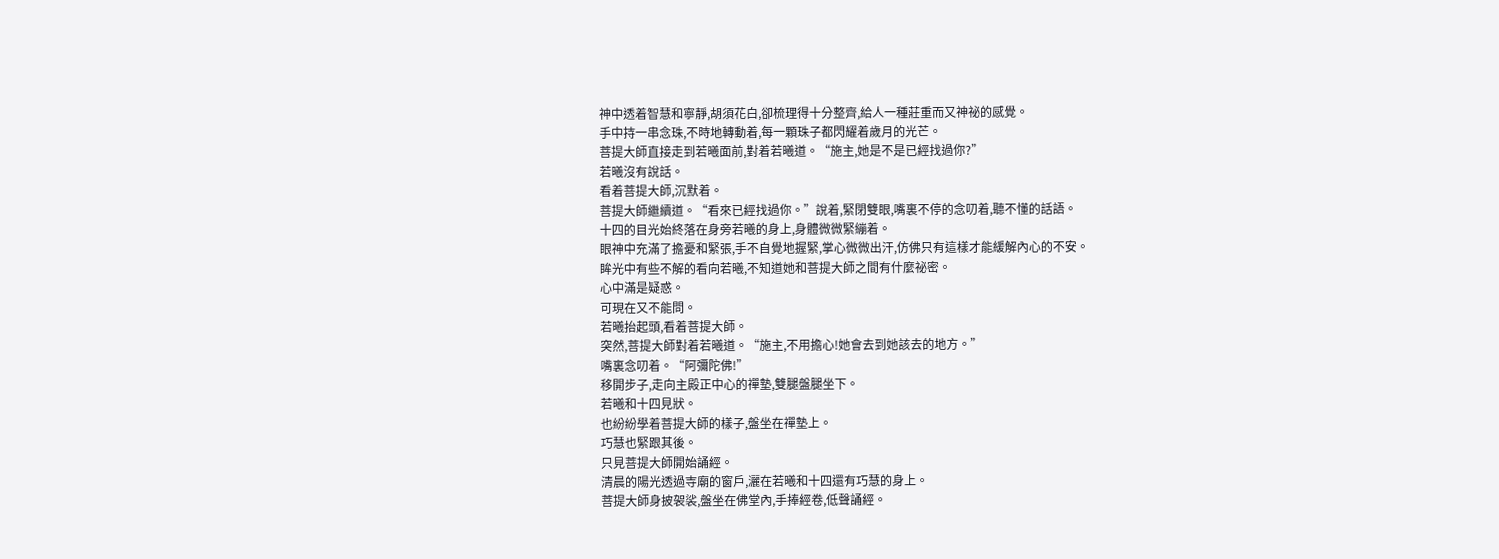神中透着智慧和寧靜,胡須花白,卻梳理得十分整齊,給人一種莊重而又神祕的感覺。
手中持一串念珠,不時地轉動着,每一顆珠子都閃耀着歲月的光芒。
菩提大師直接走到若曦面前,對着若曦道。“施主,她是不是已經找過你?”
若曦沒有說話。
看着菩提大師,沉默着。
菩提大師繼續道。“看來已經找過你。”說着,緊閉雙眼,嘴裏不停的念叨着,聽不懂的話語。
十四的目光始終落在身旁若曦的身上,身體微微緊繃着。
眼神中充滿了擔憂和緊張,手不自覺地握緊,掌心微微出汗,仿佛只有這樣才能緩解內心的不安。
眸光中有些不解的看向若曦,不知道她和菩提大師之間有什麼祕密。
心中滿是疑惑。
可現在又不能問。
若曦抬起頭,看着菩提大師。
突然,菩提大師對着若曦道。“施主,不用擔心!她會去到她該去的地方。”
嘴裏念叨着。“阿彌陀佛!”
移開步子,走向主殿正中心的禪墊,雙腿盤腿坐下。
若曦和十四見狀。
也紛紛學着菩提大師的樣子,盤坐在禪墊上。
巧慧也緊跟其後。
只見菩提大師開始誦經。
清晨的陽光透過寺廟的窗戶,灑在若曦和十四還有巧慧的身上。
菩提大師身披袈裟,盤坐在佛堂內,手捧經卷,低聲誦經。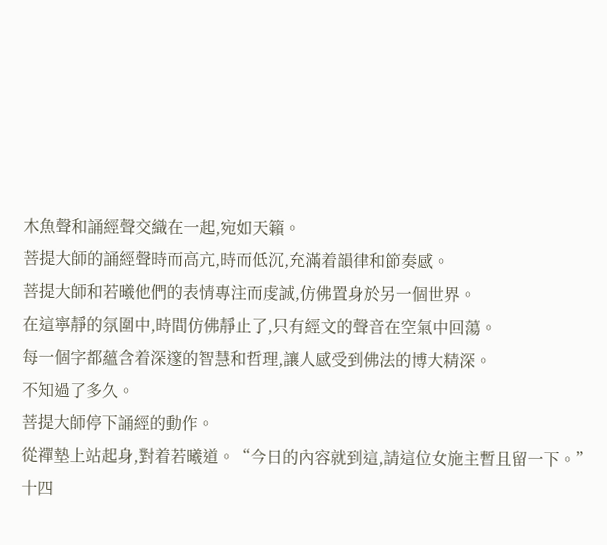木魚聲和誦經聲交織在一起,宛如天籟。
菩提大師的誦經聲時而高亢,時而低沉,充滿着韻律和節奏感。
菩提大師和若曦他們的表情專注而虔誠,仿佛置身於另一個世界。
在這寧靜的氛圍中,時間仿佛靜止了,只有經文的聲音在空氣中回蕩。
每一個字都蘊含着深邃的智慧和哲理,讓人感受到佛法的博大精深。
不知過了多久。
菩提大師停下誦經的動作。
從禪墊上站起身,對着若曦道。“今日的內容就到這,請這位女施主暫且留一下。”
十四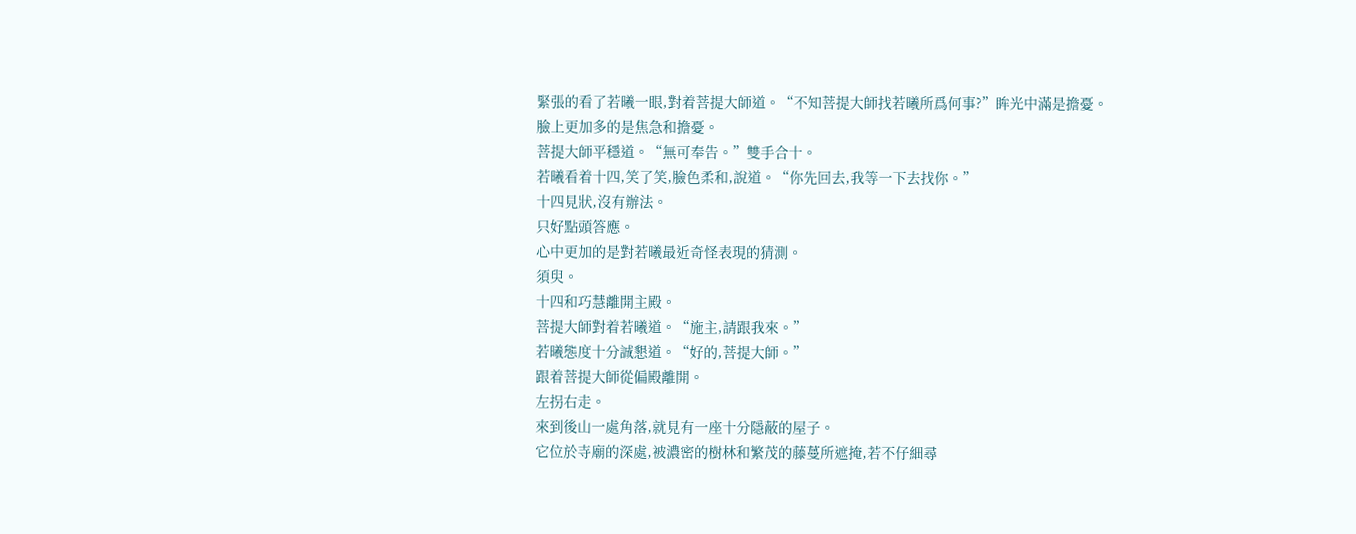緊張的看了若曦一眼,對着菩提大師道。“不知菩提大師找若曦所爲何事?”眸光中滿是擔憂。
臉上更加多的是焦急和擔憂。
菩提大師平穩道。“無可奉告。”雙手合十。
若曦看着十四,笑了笑,臉色柔和,說道。“你先回去,我等一下去找你。”
十四見狀,沒有辦法。
只好點頭答應。
心中更加的是對若曦最近奇怪表現的猜測。
須臾。
十四和巧慧離開主殿。
菩提大師對着若曦道。“施主,請跟我來。”
若曦態度十分誠懇道。“好的,菩提大師。”
跟着菩提大師從偏殿離開。
左拐右走。
來到後山一處角落,就見有一座十分隱蔽的屋子。
它位於寺廟的深處,被濃密的樹林和繁茂的藤蔓所遮掩,若不仔細尋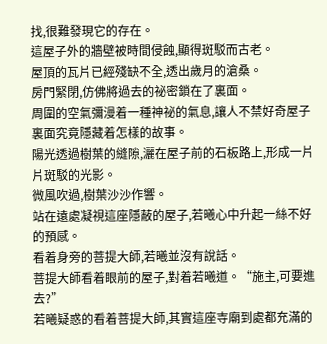找,很難發現它的存在。
這屋子外的牆壁被時間侵蝕,顯得斑駁而古老。
屋頂的瓦片已經殘缺不全,透出歲月的滄桑。
房門緊閉,仿佛將過去的祕密鎖在了裏面。
周圍的空氣彌漫着一種神祕的氣息,讓人不禁好奇屋子裏面究竟隱藏着怎樣的故事。
陽光透過樹葉的縫隙,灑在屋子前的石板路上,形成一片片斑駁的光影。
微風吹過,樹葉沙沙作響。
站在遠處凝視這座隱蔽的屋子,若曦心中升起一絲不好的預感。
看着身旁的菩提大師,若曦並沒有說話。
菩提大師看着眼前的屋子,對着若曦道。“施主,可要進去?”
若曦疑惑的看着菩提大師,其實這座寺廟到處都充滿的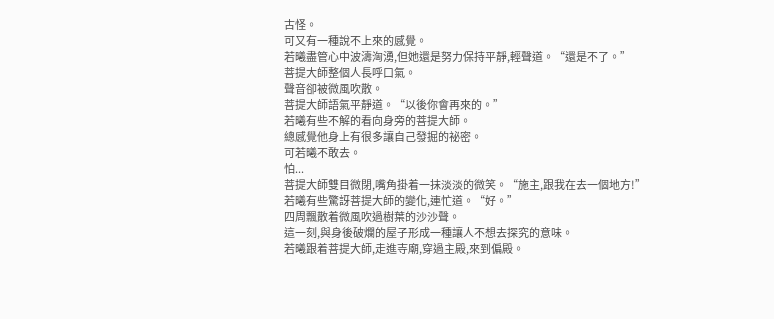古怪。
可又有一種說不上來的感覺。
若曦盡管心中波濤洶湧,但她還是努力保持平靜,輕聲道。“還是不了。”
菩提大師整個人長呼口氣。
聲音卻被微風吹散。
菩提大師語氣平靜道。“以後你會再來的。”
若曦有些不解的看向身旁的菩提大師。
總感覺他身上有很多讓自己發掘的祕密。
可若曦不敢去。
怕...
菩提大師雙目微閉,嘴角掛着一抹淡淡的微笑。“施主,跟我在去一個地方!”
若曦有些驚訝菩提大師的變化,連忙道。“好。”
四周飄散着微風吹過樹葉的沙沙聲。
這一刻,與身後破爛的屋子形成一種讓人不想去探究的意味。
若曦跟着菩提大師,走進寺廟,穿過主殿,來到偏殿。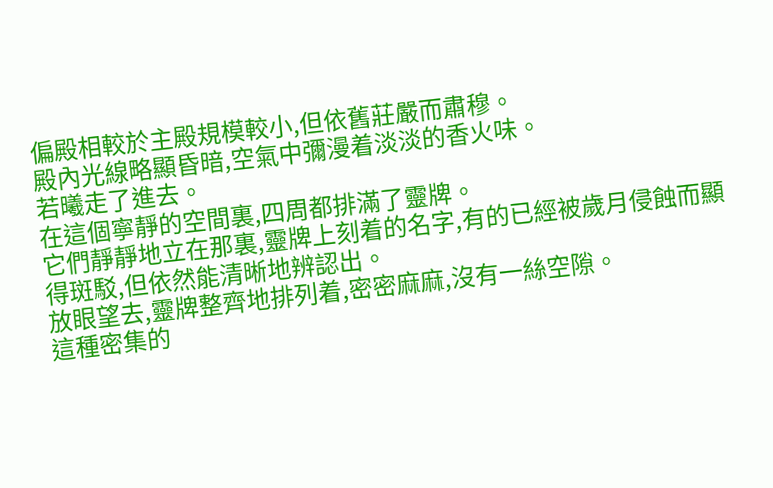偏殿相較於主殿規模較小,但依舊莊嚴而肅穆。
殿內光線略顯昏暗,空氣中彌漫着淡淡的香火味。
若曦走了進去。
在這個寧靜的空間裏,四周都排滿了靈牌。
它們靜靜地立在那裏,靈牌上刻着的名字,有的已經被歲月侵蝕而顯得斑駁,但依然能清晰地辨認出。
放眼望去,靈牌整齊地排列着,密密麻麻,沒有一絲空隙。
這種密集的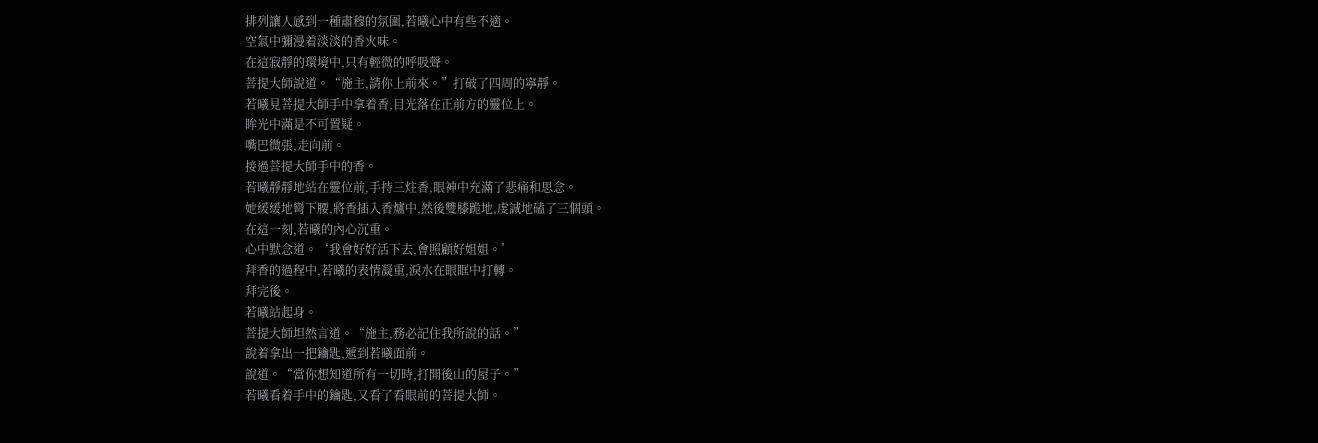排列讓人感到一種肅穆的氛圍,若曦心中有些不適。
空氣中彌漫着淡淡的香火味。
在這寂靜的環境中,只有輕微的呼吸聲。
菩提大師說道。“施主,請你上前來。”打破了四周的寧靜。
若曦見菩提大師手中拿着香,目光落在正前方的靈位上。
眸光中滿是不可置疑。
嘴巴微張,走向前。
接過菩提大師手中的香。
若曦靜靜地站在靈位前,手持三炷香,眼神中充滿了悲痛和思念。
她緩緩地彎下腰,將香插入香爐中,然後雙膝跪地,虔誠地磕了三個頭。
在這一刻,若曦的內心沉重。
心中默念道。‘我會好好活下去,會照顧好姐姐。’
拜香的過程中,若曦的表情凝重,淚水在眼眶中打轉。
拜完後。
若曦站起身。
菩提大師坦然言道。“施主,務必記住我所說的話。”
說着拿出一把鑰匙,遞到若曦面前。
說道。“當你想知道所有一切時,打開後山的屋子。”
若曦看着手中的鑰匙,又看了看眼前的菩提大師。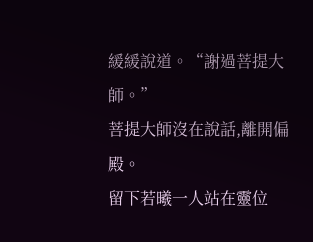緩緩說道。“謝過菩提大師。”
菩提大師沒在說話,離開偏殿。
留下若曦一人站在靈位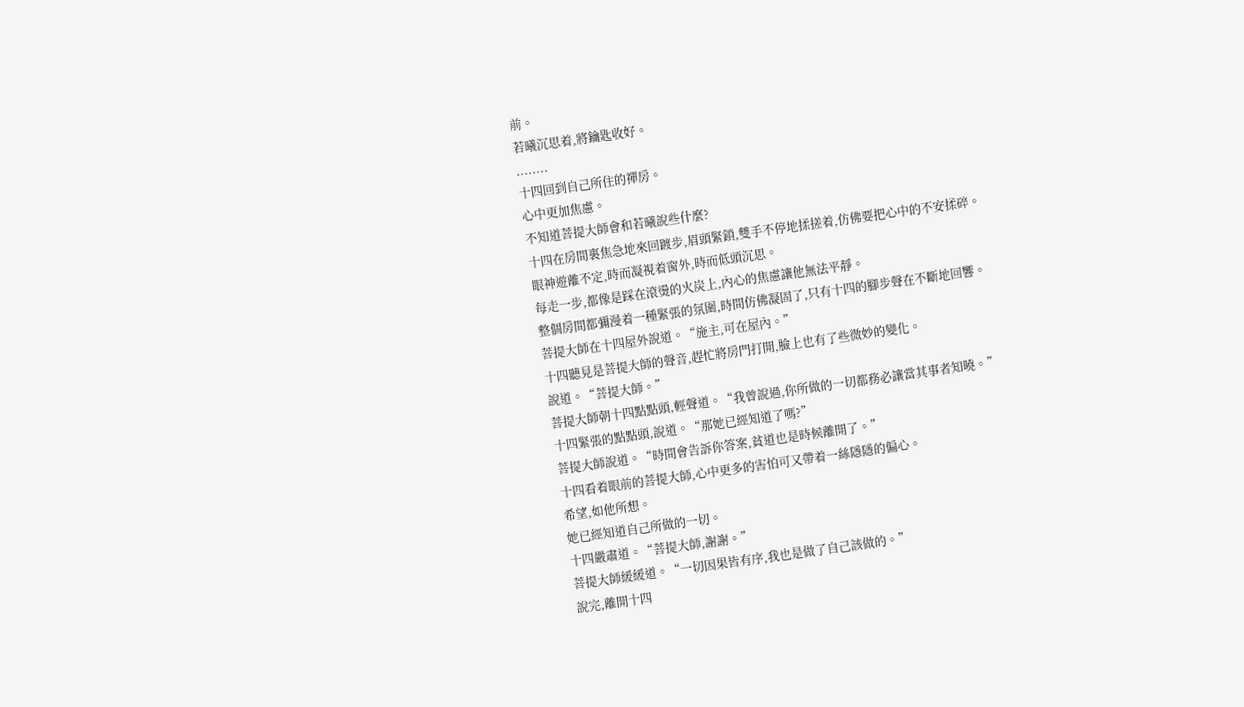前。
若曦沉思着,將鑰匙收好。
........
十四回到自己所住的禪房。
心中更加焦慮。
不知道菩提大師會和若曦說些什麼?
十四在房間裏焦急地來回踱步,眉頭緊鎖,雙手不停地揉搓着,仿佛要把心中的不安揉碎。
眼神遊離不定,時而凝視着窗外,時而低頭沉思。
每走一步,都像是踩在滾燙的火炭上,內心的焦慮讓他無法平靜。
整個房間都彌漫着一種緊張的氛圍,時間仿佛凝固了,只有十四的腳步聲在不斷地回響。
菩提大師在十四屋外說道。“施主,可在屋內。”
十四聽見是菩提大師的聲音,趕忙將房門打開,臉上也有了些微妙的變化。
說道。“菩提大師。”
菩提大師朝十四點點頭,輕聲道。“我曾說過,你所做的一切都務必讓當其事者知曉。”
十四緊張的點點頭,說道。“那她已經知道了嗎?”
菩提大師說道。“時間會告訴你答案,貧道也是時候離開了。”
十四看着眼前的菩提大師,心中更多的害怕可又帶着一絲隱隱的偏心。
希望,如他所想。
她已經知道自己所做的一切。
十四嚴肅道。“菩提大師,謝謝。”
菩提大師緩緩道。“一切因果皆有序,我也是做了自己該做的。”
說完,離開十四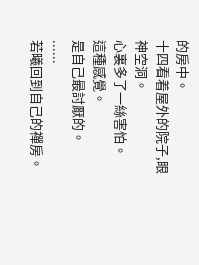的房中。
十四看着屋外的院子,眼神空洞。
心裏多了一絲害怕。
這種感覺。
是自己最討厭的。
......
若曦回到自己的禪房。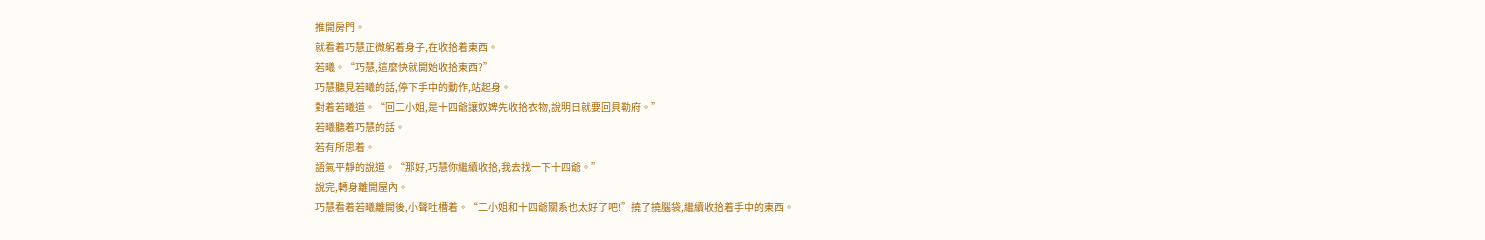推開房門。
就看着巧慧正微躬着身子,在收拾着東西。
若曦。“巧慧,這麼快就開始收拾東西?”
巧慧聽見若曦的話,停下手中的動作,站起身。
對着若曦道。“回二小姐,是十四爺讓奴婢先收拾衣物,說明日就要回貝勒府。”
若曦聽着巧慧的話。
若有所思着。
語氣平靜的說道。“那好,巧慧你繼續收拾,我去找一下十四爺。”
說完,轉身離開屋內。
巧慧看着若曦離開後,小聲吐槽着。“二小姐和十四爺關系也太好了吧!”撓了撓腦袋,繼續收拾着手中的東西。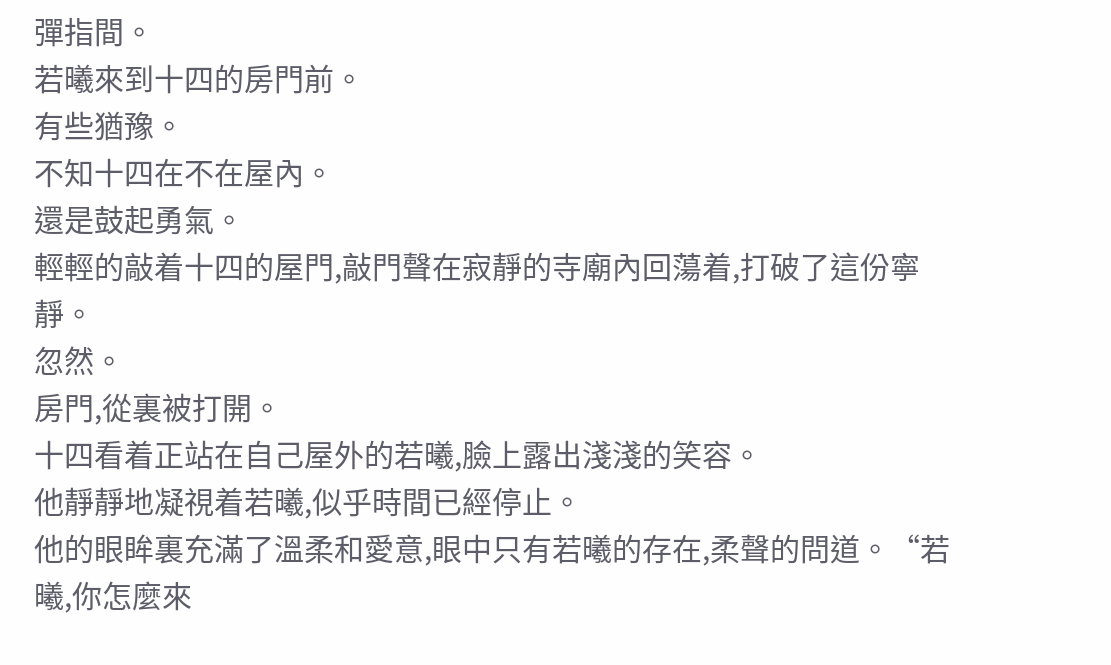彈指間。
若曦來到十四的房門前。
有些猶豫。
不知十四在不在屋內。
還是鼓起勇氣。
輕輕的敲着十四的屋門,敲門聲在寂靜的寺廟內回蕩着,打破了這份寧靜。
忽然。
房門,從裏被打開。
十四看着正站在自己屋外的若曦,臉上露出淺淺的笑容。
他靜靜地凝視着若曦,似乎時間已經停止。
他的眼眸裏充滿了溫柔和愛意,眼中只有若曦的存在,柔聲的問道。“若曦,你怎麼來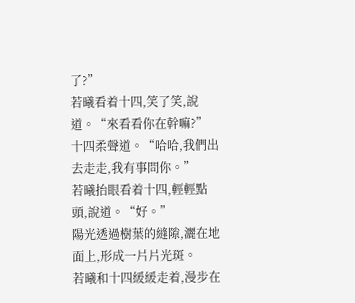了?”
若曦看着十四,笑了笑,說道。“來看看你在幹嘛?”
十四柔聲道。“哈哈,我們出去走走,我有事問你。”
若曦抬眼看着十四,輕輕點頭,說道。“好。”
陽光透過樹葉的縫隙,灑在地面上,形成一片片光斑。
若曦和十四緩緩走着,漫步在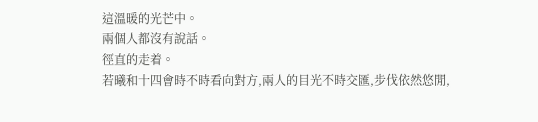這溫暖的光芒中。
兩個人都沒有說話。
徑直的走着。
若曦和十四會時不時看向對方,兩人的目光不時交匯,步伐依然悠閒,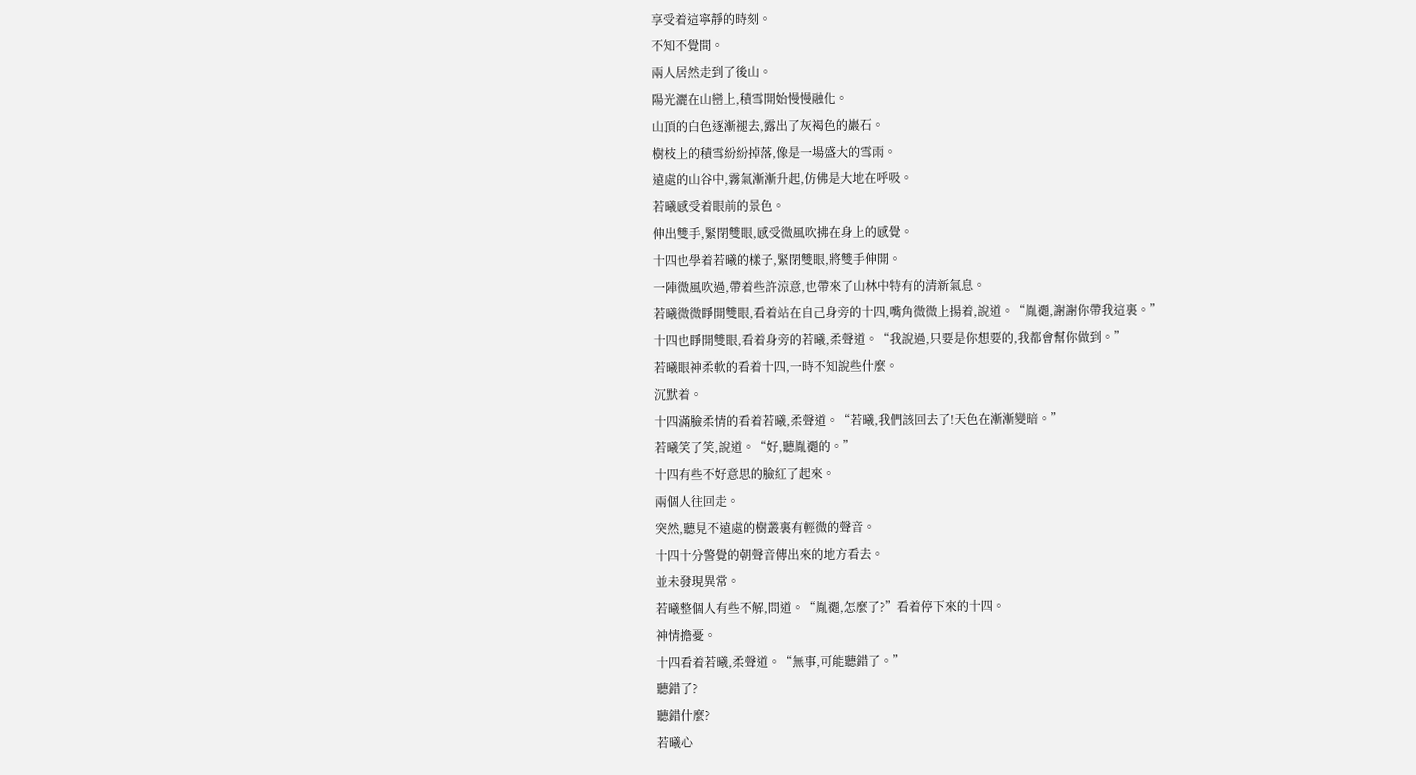享受着這寧靜的時刻。
不知不覺間。
兩人居然走到了後山。
陽光灑在山巒上,積雪開始慢慢融化。
山頂的白色逐漸褪去,露出了灰褐色的巖石。
樹枝上的積雪紛紛掉落,像是一場盛大的雪雨。
遠處的山谷中,霧氣漸漸升起,仿佛是大地在呼吸。
若曦感受着眼前的景色。
伸出雙手,緊閉雙眼,感受微風吹拂在身上的感覺。
十四也學着若曦的樣子,緊閉雙眼,將雙手伸開。
一陣微風吹過,帶着些許涼意,也帶來了山林中特有的清新氣息。
若曦微微睜開雙眼,看着站在自己身旁的十四,嘴角微微上揚着,說道。“胤禵,謝謝你帶我這裏。”
十四也睜開雙眼,看着身旁的若曦,柔聲道。“我說過,只要是你想要的,我都會幫你做到。”
若曦眼神柔軟的看着十四,一時不知說些什麼。
沉默着。
十四滿臉柔情的看着若曦,柔聲道。“若曦,我們該回去了!天色在漸漸變暗。”
若曦笑了笑,說道。“好,聽胤禵的。”
十四有些不好意思的臉紅了起來。
兩個人往回走。
突然,聽見不遠處的樹叢裏有輕微的聲音。
十四十分警覺的朝聲音傳出來的地方看去。
並未發現異常。
若曦整個人有些不解,問道。“胤禵,怎麼了?”看着停下來的十四。
神情擔憂。
十四看着若曦,柔聲道。“無事,可能聽錯了。”
聽錯了?
聽錯什麼?
若曦心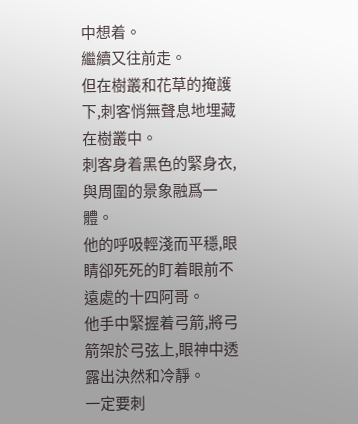中想着。
繼續又往前走。
但在樹叢和花草的掩護下,刺客悄無聲息地埋藏在樹叢中。
刺客身着黑色的緊身衣,與周圍的景象融爲一體。
他的呼吸輕淺而平穩,眼睛卻死死的盯着眼前不遠處的十四阿哥。
他手中緊握着弓箭,將弓箭架於弓弦上,眼神中透露出決然和冷靜。
一定要刺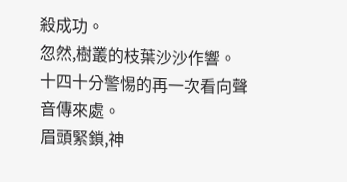殺成功。
忽然,樹叢的枝葉沙沙作響。
十四十分警惕的再一次看向聲音傳來處。
眉頭緊鎖,神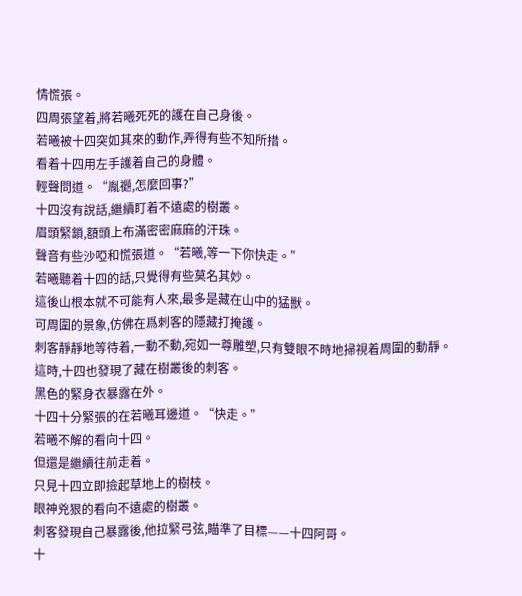情慌張。
四周張望着,將若曦死死的護在自己身後。
若曦被十四突如其來的動作,弄得有些不知所措。
看着十四用左手護着自己的身體。
輕聲問道。“胤禵,怎麼回事?”
十四沒有說話,繼續盯着不遠處的樹叢。
眉頭緊鎖,額頭上布滿密密麻麻的汗珠。
聲音有些沙啞和慌張道。“若曦,等一下你快走。”
若曦聽着十四的話,只覺得有些莫名其妙。
這後山根本就不可能有人來,最多是藏在山中的猛獸。
可周圍的景象,仿佛在爲刺客的隱藏打掩護。
刺客靜靜地等待着,一動不動,宛如一尊雕塑,只有雙眼不時地掃視着周圍的動靜。
這時,十四也發現了藏在樹叢後的刺客。
黑色的緊身衣暴露在外。
十四十分緊張的在若曦耳邊道。“快走。”
若曦不解的看向十四。
但還是繼續往前走着。
只見十四立即撿起草地上的樹枝。
眼神兇狠的看向不遠處的樹叢。
刺客發現自己暴露後,他拉緊弓弦,瞄準了目標——十四阿哥。
十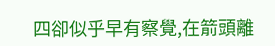四卻似乎早有察覺,在箭頭離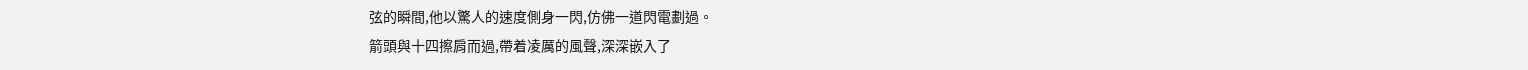弦的瞬間,他以驚人的速度側身一閃,仿佛一道閃電劃過。
箭頭與十四擦肩而過,帶着凌厲的風聲,深深嵌入了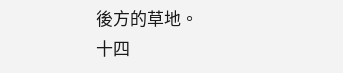後方的草地。
十四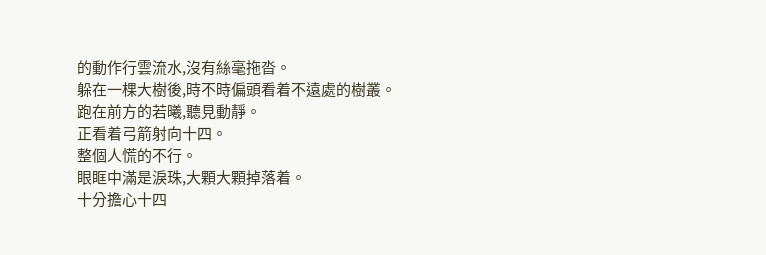的動作行雲流水,沒有絲毫拖沓。
躲在一棵大樹後,時不時偏頭看着不遠處的樹叢。
跑在前方的若曦,聽見動靜。
正看着弓箭射向十四。
整個人慌的不行。
眼眶中滿是淚珠,大顆大顆掉落着。
十分擔心十四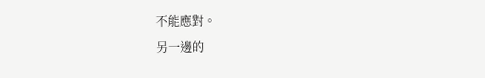不能應對。
另一邊的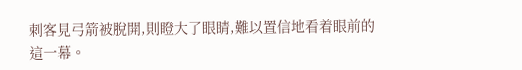刺客見弓箭被脫開,則瞪大了眼睛,難以置信地看着眼前的這一幕。